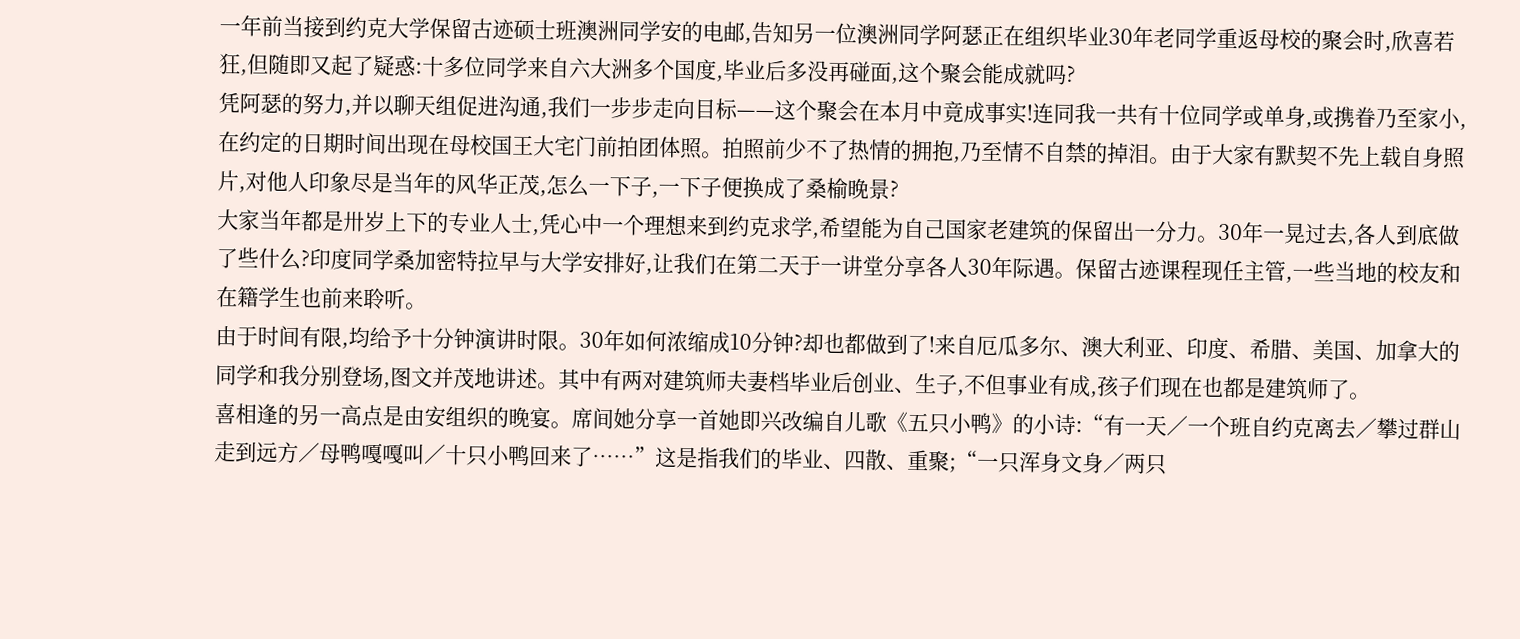一年前当接到约克大学保留古迹硕士班澳洲同学安的电邮,告知另一位澳洲同学阿瑟正在组织毕业30年老同学重返母校的聚会时,欣喜若狂,但随即又起了疑惑:十多位同学来自六大洲多个国度,毕业后多没再碰面,这个聚会能成就吗?
凭阿瑟的努力,并以聊天组促进沟通,我们一步步走向目标——这个聚会在本月中竟成事实!连同我一共有十位同学或单身,或携眷乃至家小,在约定的日期时间出现在母校国王大宅门前拍团体照。拍照前少不了热情的拥抱,乃至情不自禁的掉泪。由于大家有默契不先上载自身照片,对他人印象尽是当年的风华正茂,怎么一下子,一下子便换成了桑榆晚景?
大家当年都是卅岁上下的专业人士,凭心中一个理想来到约克求学,希望能为自己国家老建筑的保留出一分力。30年一晃过去,各人到底做了些什么?印度同学桑加密特拉早与大学安排好,让我们在第二天于一讲堂分享各人30年际遇。保留古迹课程现任主管,一些当地的校友和在籍学生也前来聆听。
由于时间有限,均给予十分钟演讲时限。30年如何浓缩成10分钟?却也都做到了!来自厄瓜多尔、澳大利亚、印度、希腊、美国、加拿大的同学和我分别登场,图文并茂地讲述。其中有两对建筑师夫妻档毕业后创业、生子,不但事业有成,孩子们现在也都是建筑师了。
喜相逢的另一高点是由安组织的晚宴。席间她分享一首她即兴改编自儿歌《五只小鸭》的小诗:“有一天∕一个班自约克离去∕攀过群山走到远方∕母鸭嘎嘎叫∕十只小鸭回来了……”这是指我们的毕业、四散、重聚;“一只浑身文身∕两只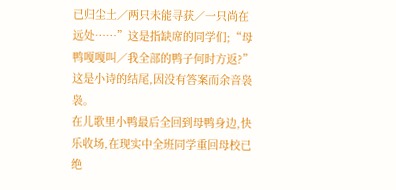已归尘土∕两只未能寻获∕一只尚在远处……”这是指缺席的同学们;“母鸭嘎嘎叫∕我全部的鸭子何时方返?”这是小诗的结尾,因没有答案而余音袅袅。
在儿歌里小鸭最后全回到母鸭身边,快乐收场,在现实中全班同学重回母校已绝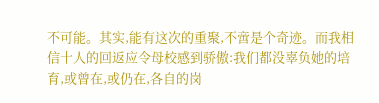不可能。其实,能有这次的重聚,不啻是个奇迹。而我相信十人的回返应令母校感到骄傲:我们都没辜负她的培育,或曾在,或仍在,各自的岗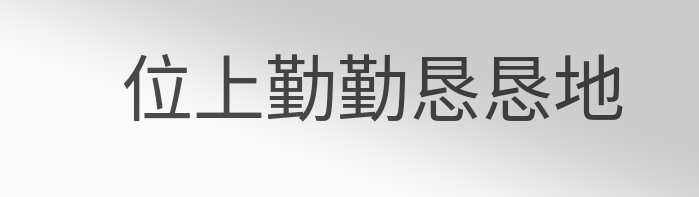位上勤勤恳恳地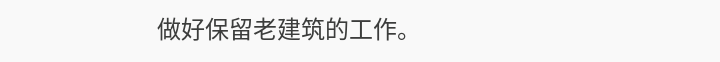做好保留老建筑的工作。